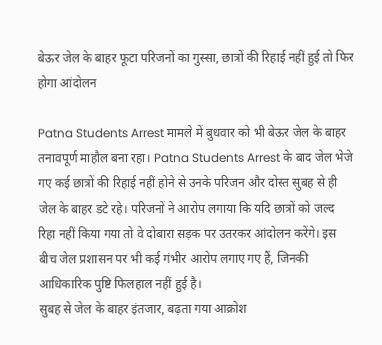बेऊर जेल के बाहर फूटा परिजनों का गुस्सा, छात्रों की रिहाई नहीं हुई तो फिर होगा आंदोलन

Patna Students Arrest मामले में बुधवार को भी बेऊर जेल के बाहर तनावपूर्ण माहौल बना रहा। Patna Students Arrest के बाद जेल भेजे गए कई छात्रों की रिहाई नहीं होने से उनके परिजन और दोस्त सुबह से ही जेल के बाहर डटे रहे। परिजनों ने आरोप लगाया कि यदि छात्रों को जल्द रिहा नहीं किया गया तो वे दोबारा सड़क पर उतरकर आंदोलन करेंगे। इस बीच जेल प्रशासन पर भी कई गंभीर आरोप लगाए गए हैं, जिनकी आधिकारिक पुष्टि फिलहाल नहीं हुई है।
सुबह से जेल के बाहर इंतजार, बढ़ता गया आक्रोश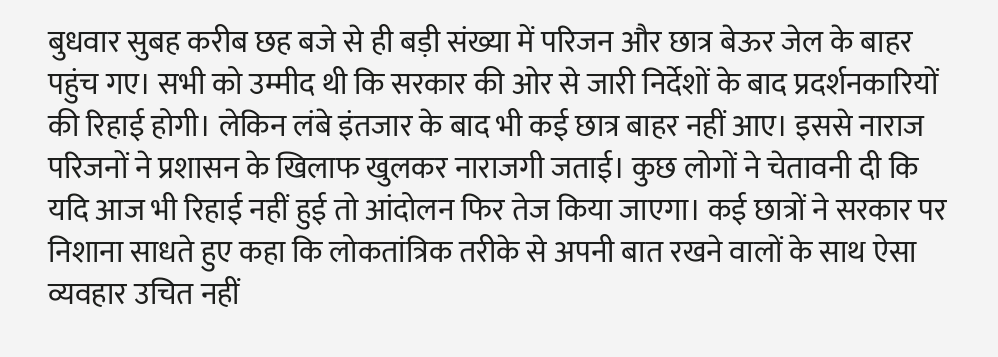बुधवार सुबह करीब छह बजे से ही बड़ी संख्या में परिजन और छात्र बेऊर जेल के बाहर पहुंच गए। सभी को उम्मीद थी कि सरकार की ओर से जारी निर्देशों के बाद प्रदर्शनकारियों की रिहाई होगी। लेकिन लंबे इंतजार के बाद भी कई छात्र बाहर नहीं आए। इससे नाराज परिजनों ने प्रशासन के खिलाफ खुलकर नाराजगी जताई। कुछ लोगों ने चेतावनी दी कि यदि आज भी रिहाई नहीं हुई तो आंदोलन फिर तेज किया जाएगा। कई छात्रों ने सरकार पर निशाना साधते हुए कहा कि लोकतांत्रिक तरीके से अपनी बात रखने वालों के साथ ऐसा व्यवहार उचित नहीं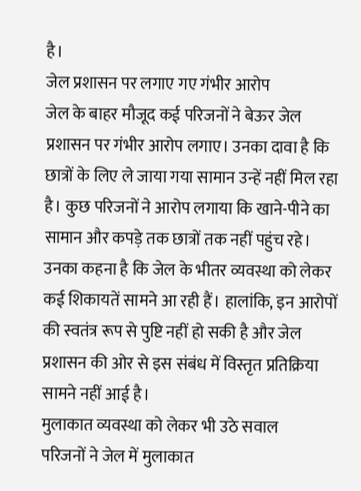है।
जेल प्रशासन पर लगाए गए गंभीर आरोप
जेल के बाहर मौजूद कई परिजनों ने बेऊर जेल प्रशासन पर गंभीर आरोप लगाए। उनका दावा है कि छात्रों के लिए ले जाया गया सामान उन्हें नहीं मिल रहा है। कुछ परिजनों ने आरोप लगाया कि खाने-पीने का सामान और कपड़े तक छात्रों तक नहीं पहुंच रहे। उनका कहना है कि जेल के भीतर व्यवस्था को लेकर कई शिकायतें सामने आ रही हैं। हालांकि, इन आरोपों की स्वतंत्र रूप से पुष्टि नहीं हो सकी है और जेल प्रशासन की ओर से इस संबंध में विस्तृत प्रतिक्रिया सामने नहीं आई है।
मुलाकात व्यवस्था को लेकर भी उठे सवाल
परिजनों ने जेल में मुलाकात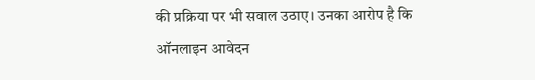की प्रक्रिया पर भी सवाल उठाए। उनका आरोप है कि ऑनलाइन आवेदन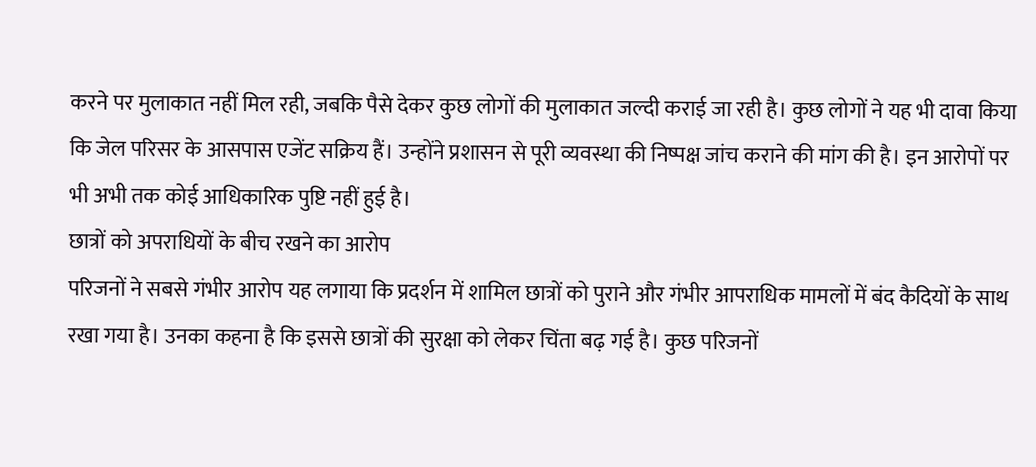करने पर मुलाकात नहीं मिल रही, जबकि पैसे देकर कुछ लोगों की मुलाकात जल्दी कराई जा रही है। कुछ लोगों ने यह भी दावा किया कि जेल परिसर के आसपास एजेंट सक्रिय हैं। उन्होंने प्रशासन से पूरी व्यवस्था की निष्पक्ष जांच कराने की मांग की है। इन आरोपों पर भी अभी तक कोई आधिकारिक पुष्टि नहीं हुई है।
छात्रों को अपराधियों के बीच रखने का आरोप
परिजनों ने सबसे गंभीर आरोप यह लगाया कि प्रदर्शन में शामिल छात्रों को पुराने और गंभीर आपराधिक मामलों में बंद कैदियों के साथ रखा गया है। उनका कहना है कि इससे छात्रों की सुरक्षा को लेकर चिंता बढ़ गई है। कुछ परिजनों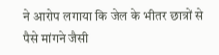ने आरोप लगाया कि जेल के भीतर छात्रों से पैसे मांगने जैसी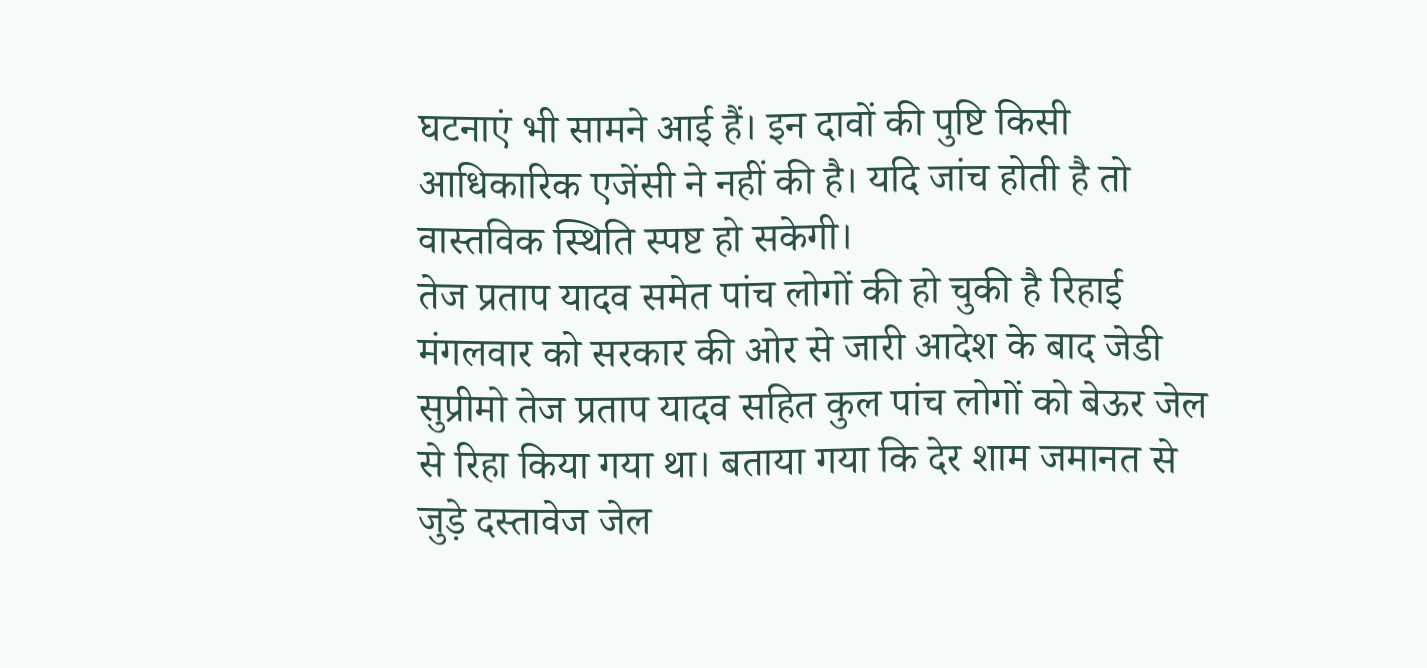घटनाएं भी सामने आई हैं। इन दावों की पुष्टि किसी आधिकारिक एजेंसी ने नहीं की है। यदि जांच होती है तो वास्तविक स्थिति स्पष्ट हो सकेगी।
तेज प्रताप यादव समेत पांच लोगों की हो चुकी है रिहाई
मंगलवार को सरकार की ओर से जारी आदेश के बाद जेडी सुप्रीमो तेज प्रताप यादव सहित कुल पांच लोगों को बेऊर जेल से रिहा किया गया था। बताया गया कि देर शाम जमानत से जुड़े दस्तावेज जेल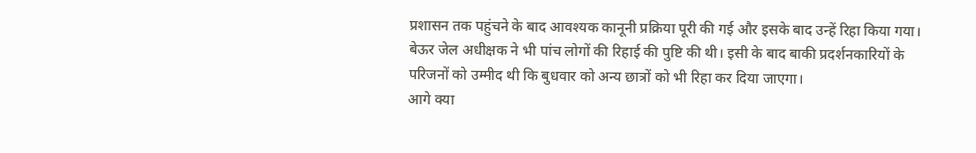प्रशासन तक पहुंचने के बाद आवश्यक कानूनी प्रक्रिया पूरी की गई और इसके बाद उन्हें रिहा किया गया। बेऊर जेल अधीक्षक ने भी पांच लोगों की रिहाई की पुष्टि की थी। इसी के बाद बाकी प्रदर्शनकारियों के परिजनों को उम्मीद थी कि बुधवार को अन्य छात्रों को भी रिहा कर दिया जाएगा।
आगे क्या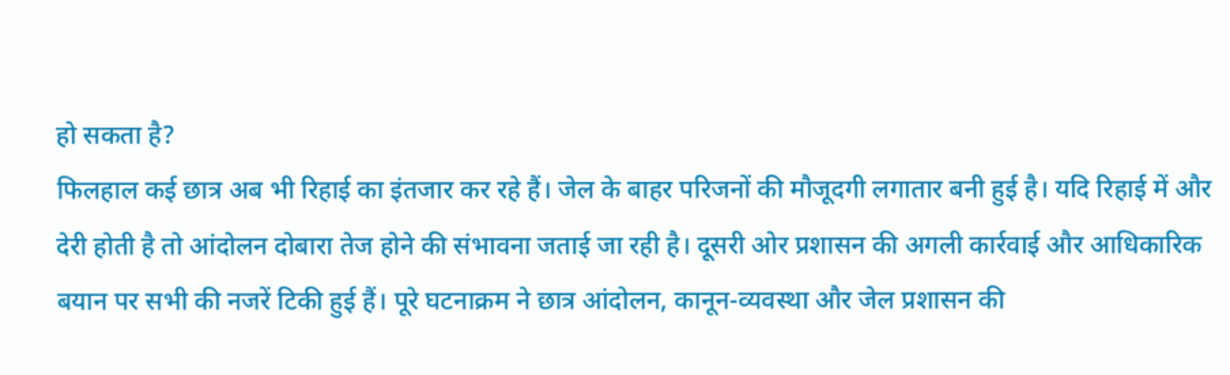हो सकता है?
फिलहाल कई छात्र अब भी रिहाई का इंतजार कर रहे हैं। जेल के बाहर परिजनों की मौजूदगी लगातार बनी हुई है। यदि रिहाई में और देरी होती है तो आंदोलन दोबारा तेज होने की संभावना जताई जा रही है। दूसरी ओर प्रशासन की अगली कार्रवाई और आधिकारिक बयान पर सभी की नजरें टिकी हुई हैं। पूरे घटनाक्रम ने छात्र आंदोलन, कानून-व्यवस्था और जेल प्रशासन की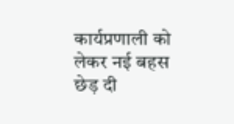कार्यप्रणाली को लेकर नई बहस छेड़ दी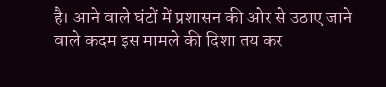है। आने वाले घंटों में प्रशासन की ओर से उठाए जाने वाले कदम इस मामले की दिशा तय कर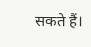सकते हैं।